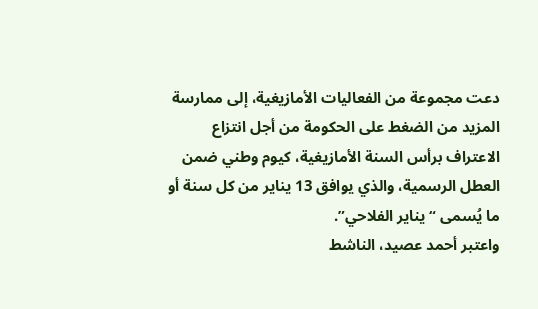دعت مجموعة من الفعاليات الأمازيغية، إلى ممارسة المزيد من الضغط على الحكومة من أجل انتزاع الاعتراف برأس السنة الأمازيغية، كيوم وطني ضمن العطل الرسمية، والذي يوافق 13 يناير من كل سنة أو ما يُسمى “يناير الفلاحي”.
واعتبر أحمد عصيد، الناشط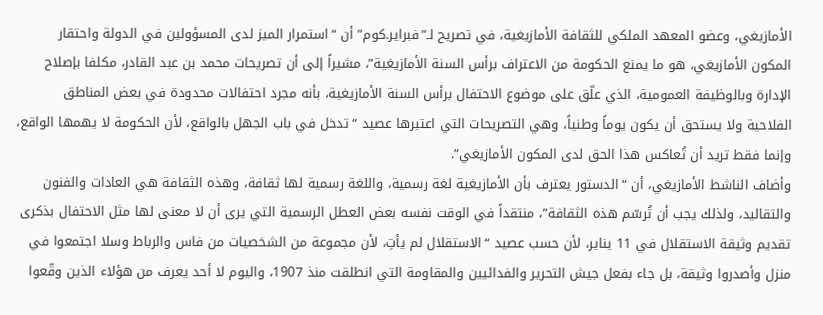الأمازيغي، وعضو المعهد الملكي للثقافة الأمازيغية، في تصريح لـ”فبراير.كوم” أن “استمرار الميز لدى المسؤولين في الدولة واحتقار المكون الأمازيغي، هو ما يمنع الحكومة من الاعتراف برأس السنة الأمازيغية”، مشيراً إلى أن تصريحات محمد بن عبد القادر، مكلفا بإصلاح الإدارة وبالوظيفة العمومية، الذي علّق على موضوع الاحتفال برأس السنة الأمازيغية، بأنه مجرد احتفالات محدودة في بعض المناطق الفلاحية ولا يستحق أن يكون يوماً وطنياً، وهي التصريحات التي اعتبرها عصيد “تدخل في باب الجهل بالواقع، لأن الحكومة لا يهمها الواقع، وإنما فقط تريد أن تُعاكس هذا الحق لدى المكون الأمازيغي”.
وأضاف الناشط الأمازيغي، أن “الدستور يعترف بأن الأمازيغية لغة رسمية، واللغة رسمية لها ثقافة، وهذه الثقافة هي العادات والفنون والتقاليد، ولذلك يجب أن تُرسّم هذه الثقافة”، منتقداً في الوقت نفسه بعض العطل الرسمية التي يرى أن لا معنى لها مثل الاحتفال بذكرى تقديم وثيقة الاستقلال في 11 يناير، لأن حسب عصيد “الاستقلال لم يأتِ، لأن مجموعة من الشخصيات من فاس والرباط وسلا اجتمعوا في منزل وأصدروا وثيقة، بل جاء بفعل جيش التحرير والفدائيين والمقاومة التي انطلقت منذ 1907، واليوم لا أحد يعرف من هؤلاء الذين وقّعوا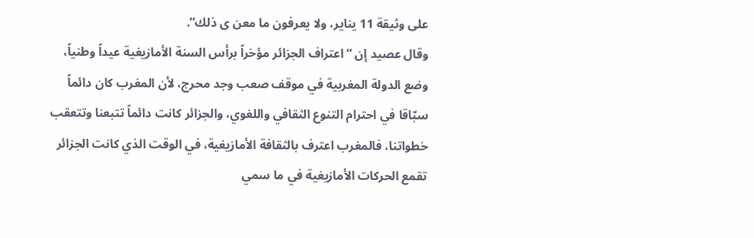على وثيقة 11 يناير، ولا يعرفون ما معن ى ذلك”.
وقال عصيد إن “اعتراف الجزائر مؤخراً برأس السنة الأمازيغية عيداً وطنياً، وضع الدولة المغربية في موقف صعب وجد محرج، لأن المغرب كان دائماً سبّاقا في احترام التنوع الثقافي واللغوي، والجزائر كانت دائماً تتبعنا وتتعقب خطواتنا، فالمغرب اعترف بالثقافة الأمازيغية، في الوقت الذي كانت الجزائر تقمع الحركات الأمازيغية في ما سمي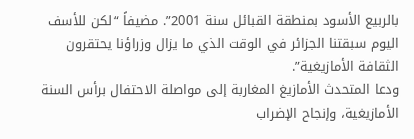بالربيع الأسود بمنطقة القبائل سنة 2001”. مضيفاً “لكن للأسف اليوم سبقتنا الجزائر في الوقت الذي ما يزال وزراؤنا يحتقرون الثقافة الأمازيغية”.
ودعا المتحدث الأمازيغ المغاربة إلى مواصلة الاحتفال برأس السنة الأمازيغية، وإنجاح الإضراب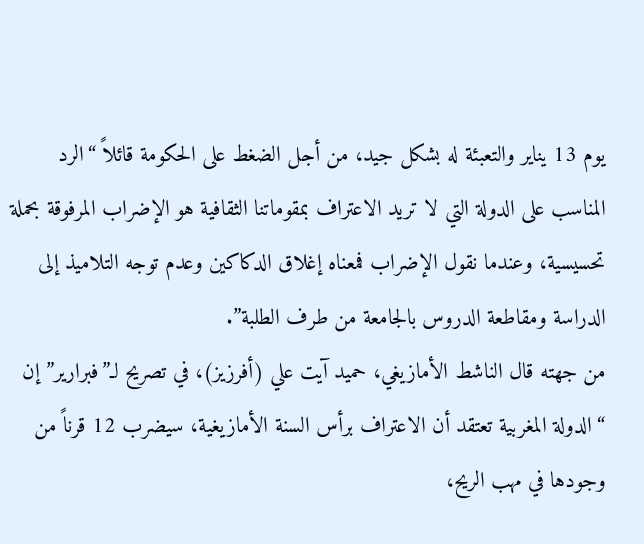يوم 13 يناير والتعبئة له بشكل جيد، من أجل الضغط على الحكومة قائلاً “الرد المناسب على الدولة التي لا تريد الاعتراف بمقوماتنا الثقافية هو الإضراب المرفوقة بحملة تحسيسية، وعندما نقول الإضراب فمعناه إغلاق الدكاكين وعدم توجه التلاميذ إلى الدراسة ومقاطعة الدروس بالجامعة من طرف الطلبة”.
من جهته قال الناشط الأمازيغي، حميد آيت علي (أفرزيز)، في تصريح لـ”فبرارير” إن “الدولة المغربية تعتقد أن الاعتراف برأس السنة الأمازيغية، سيضرب 12 قرناً من وجودها في مهب الريح،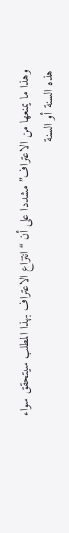وهذا ما يمنعها من الاعتراف” مشددا على أن “انتزاع الاعتراف بهذا المطلب سيتحقق سواء هذه السنة أو السنة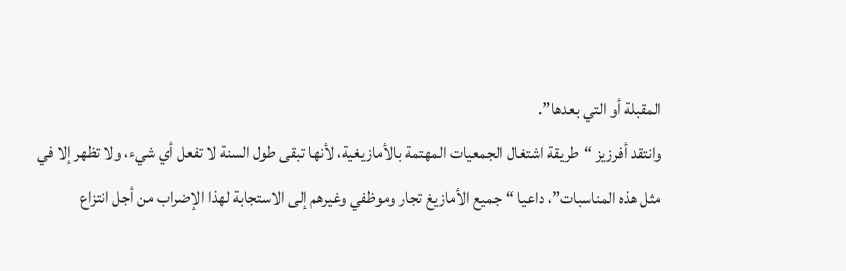المقبلة أو التي بعدها”.
وانتقد أفرزيز “طريقة اشتغال الجمعيات المهتمة بالأمازيغية، لأنها تبقى طول السنة لا تفعل أي شيء، ولا تظهر إلا في مثل هذه المناسبات”، داعيا “جميع الأمازيغ تجار وموظفي وغيرهم إلى الاستجابة لهذا الإضراب من أجل انتزاع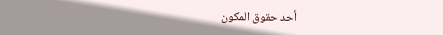أحد حقوق المكون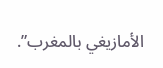الأمازيغي بالمغرب”.